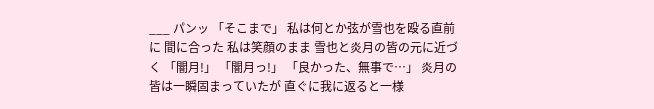___ パンッ 「そこまで」 私は何とか弦が雪也を殴る直前に 間に合った 私は笑顔のまま 雪也と炎月の皆の元に近づく 「闇月!」 「闇月っ!」 「良かった、無事で…」 炎月の皆は一瞬固まっていたが 直ぐに我に返ると一様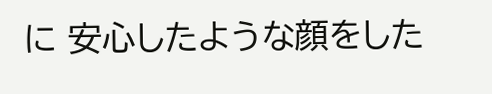に 安心したような顔をした